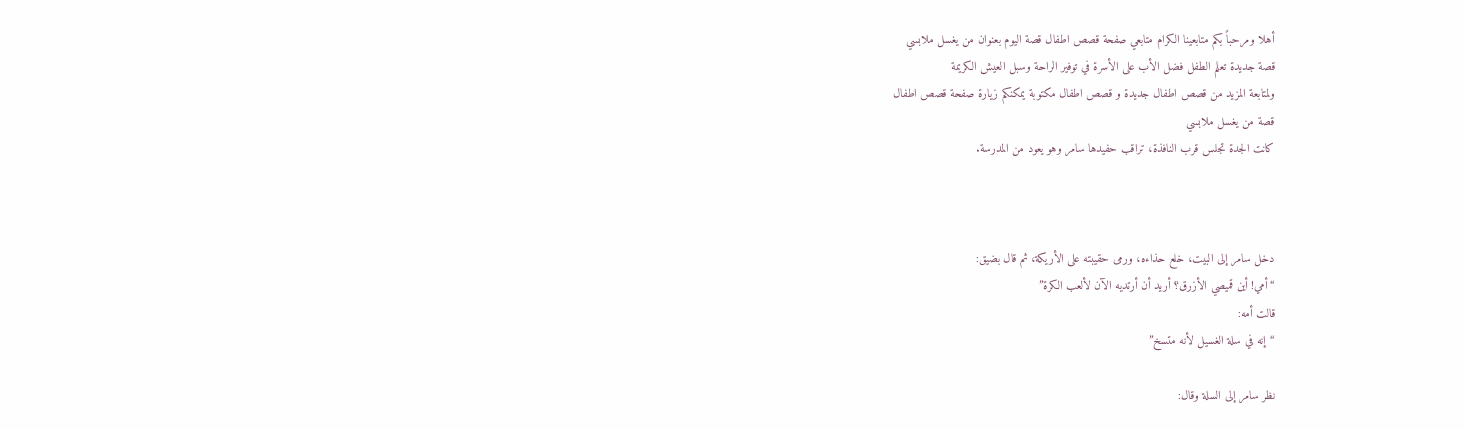أهلا ومرحباً بكم متابعينا الكرام متابعي صفحة قصص اطفال قصة اليوم بعنوان من يغسل ملابسي
قصة جديدة تعلم الطفل فضل الأب على الأسرة في توفير الراحة وسبل العيش الكريمة
ولمتابعة المزيد من قصص اطفال جديدة و قصص اطفال مكتوبة يمكنكم زيارة صفحة قصص اطفال
قصة من يغسل ملابسي
كانت الجدة تجلس قرب النافذة، تراقب حفيدها سامر وهو يعود من المدرسة.



دخل سامر إلى البيت، خلع حذاءه، ورمى حقيبته على الأريكة، ثم قال بضيق:
“أمي! أين قميصي الأزرق؟ أريد أن أرتديه الآن لألعب الكرة”
قالت أمه:
“إنه في سلة الغسيل لأنه متسخ”

نظر سامر إلى السلة وقال: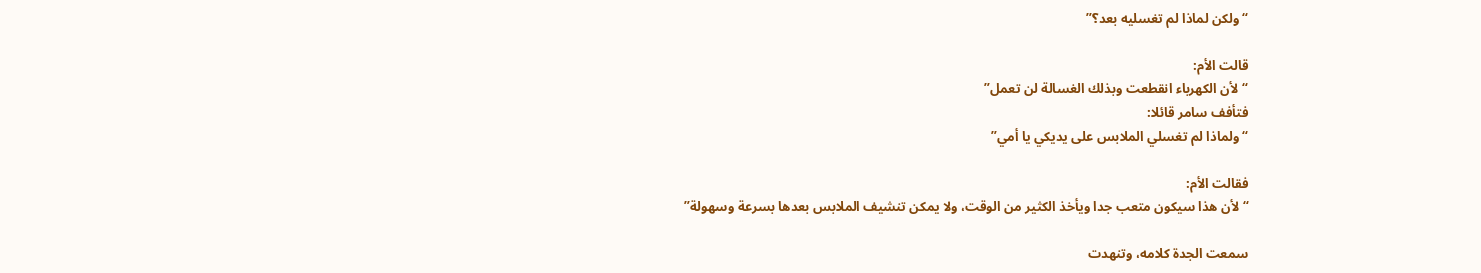“ولكن لماذا لم تغسليه بعد؟”

قالت الأم:
“لأن الكهرباء انقطعت وبذلك الغسالة لن تعمل”
فتأفف سامر قائلا:
“ولماذا لم تغسلي الملابس على يديكي يا أمي”

فقالت الأم:
“لأن هذا سيكون متعب جدا ويأخذ الكثير من الوقت، ولا يمكن تنشيف الملابس بعدها بسرعة وسهولة”

سمعت الجدة كلامه، وتنهدت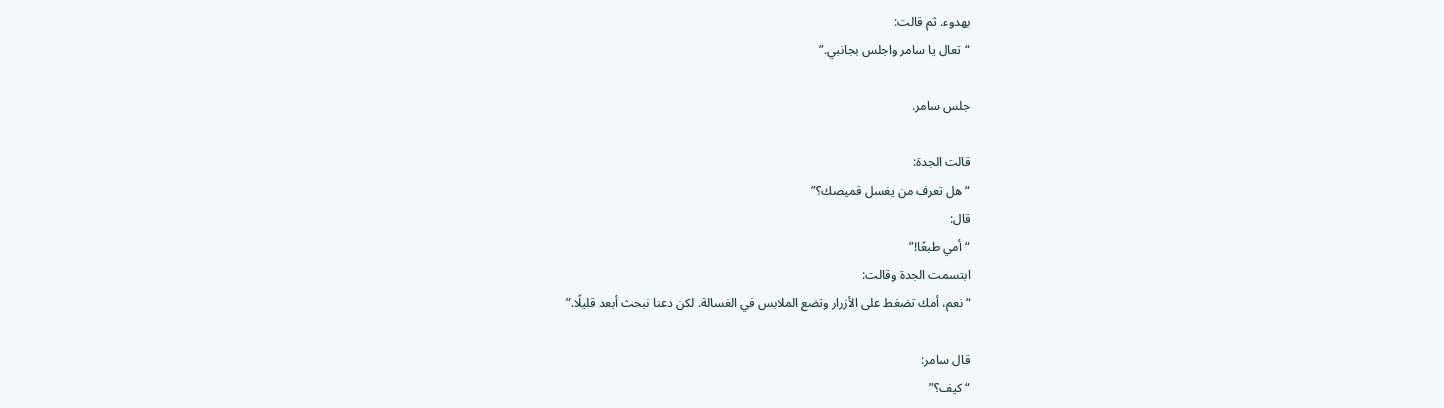بهدوء. ثم قالت:
“تعال يا سامر واجلس بجانبي.”

جلس سامر.

قالت الجدة:
“هل تعرف من يغسل قميصك؟”
قال:
“أمي طبعًا!”
ابتسمت الجدة وقالت:
“نعم، أمك تضغط على الأزرار وتضع الملابس في الغسالة. لكن دعنا نبحث أبعد قليلًا.”

قال سامر:
“كيف؟”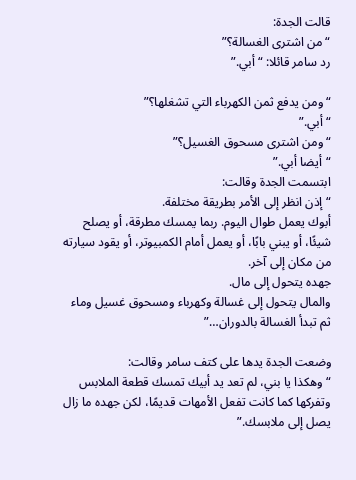قالت الجدة:
“من اشترى الغسالة؟”
رد سامر قائلا: “أبي.”

“ومن يدفع ثمن الكهرباء التي تشغلها؟”
“أبي.”
“ومن اشترى مسحوق الغسيل؟”
“أيضا أبي.”
ابتسمت الجدة وقالت:
“إذن انظر إلى الأمر بطريقة مختلفة.
أبوك يعمل طوال اليوم. ربما يمسك مطرقة، أو يصلح شيئًا، أو يبني بابًا، أو يعمل أمام الكمبيوتر، أو يقود سيارته من مكان إلى آخر.
جهده يتحول إلى مال.
والمال يتحول إلى غسالة وكهرباء ومسحوق غسيل وماء
ثم تبدأ الغسالة بالدوران…”

وضعت الجدة يدها على كتف سامر وقالت:
“وهكذا يا بني، لم تعد يد أبيك تمسك قطعة الملابس وتفركها كما كانت تفعل الأمهات قديمًا، لكن جهده ما زال يصل إلى ملابسك.”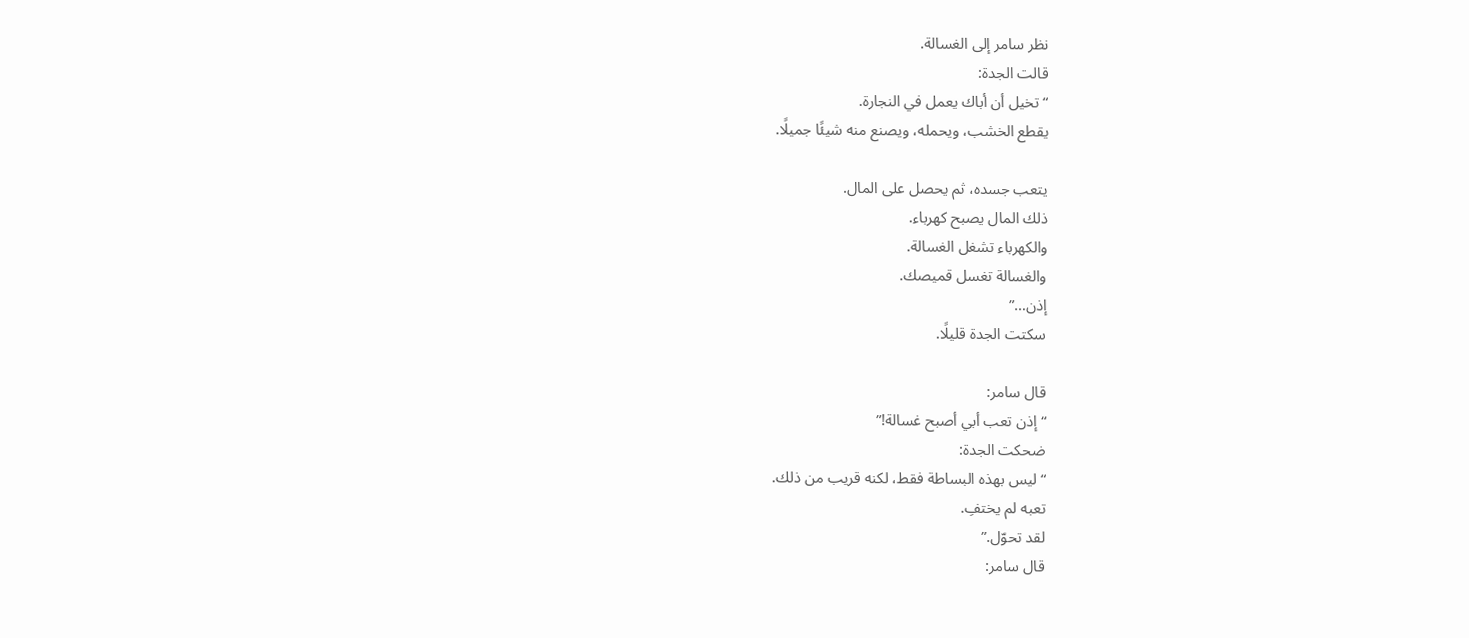نظر سامر إلى الغسالة.
قالت الجدة:
“تخيل أن أباك يعمل في النجارة.
يقطع الخشب، ويحمله، ويصنع منه شيئًا جميلًا.

يتعب جسده، ثم يحصل على المال.
ذلك المال يصبح كهرباء.
والكهرباء تشغل الغسالة.
والغسالة تغسل قميصك.
إذن…”
سكتت الجدة قليلًا.

قال سامر:
“إذن تعب أبي أصبح غسالة!”
ضحكت الجدة:
“ليس بهذه البساطة فقط، لكنه قريب من ذلك.
تعبه لم يختفِ.
لقد تحوّل.”
قال سامر: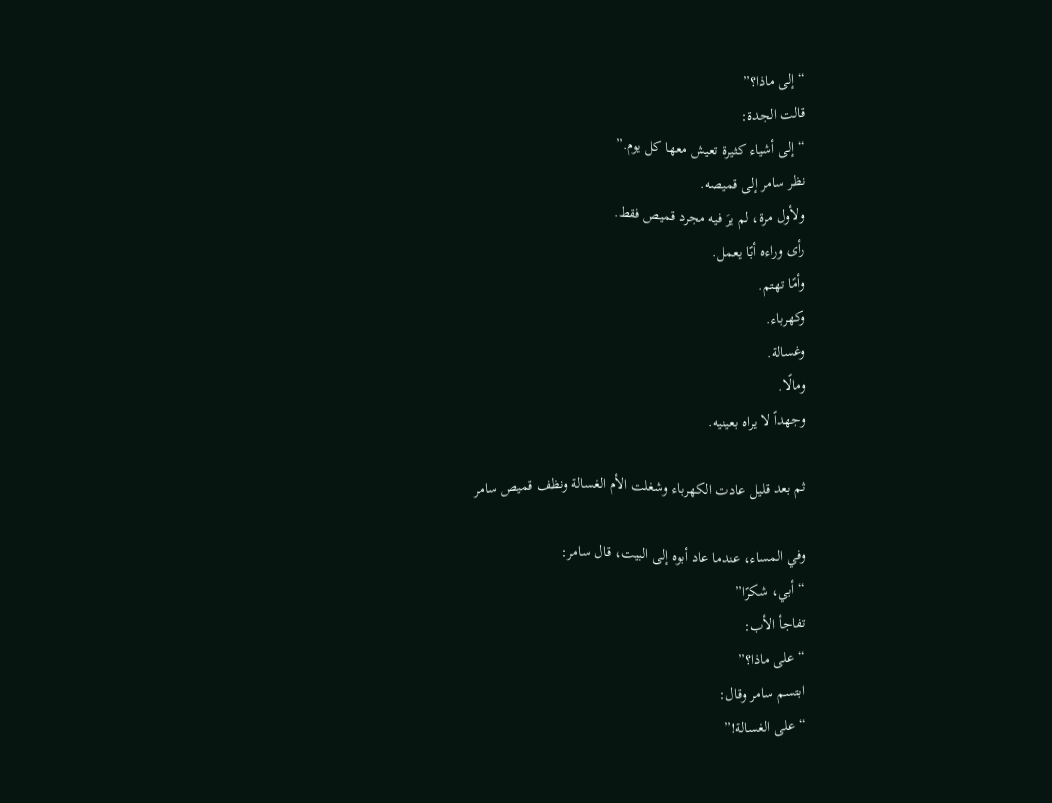“إلى ماذا؟”
قالت الجدة:
“إلى أشياء كثيرة تعيش معها كل يوم.”
نظر سامر إلى قميصه.
ولأول مرة، لم يرَ فيه مجرد قميص فقط.
رأى وراءه أبًا يعمل.
وأمًا تهتم.
وكهرباء.
وغسالة.
ومالًا.
وجهداً لا يراه بعينيه.

ثم بعد قليل عادت الكهرباء وشغلت الأم الغسالة ونظف قميص سامر

وفي المساء، عندما عاد أبوه إلى البيت، قال سامر:
“أبي، شكرًا”
تفاجأ الأب:
“على ماذا؟”
ابتسم سامر وقال:
“على الغسالة!”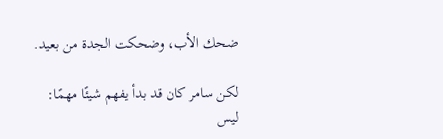ضحك الأب، وضحكت الجدة من بعيد.

لكن سامر كان قد بدأ يفهم شيئًا مهمًا:
ليس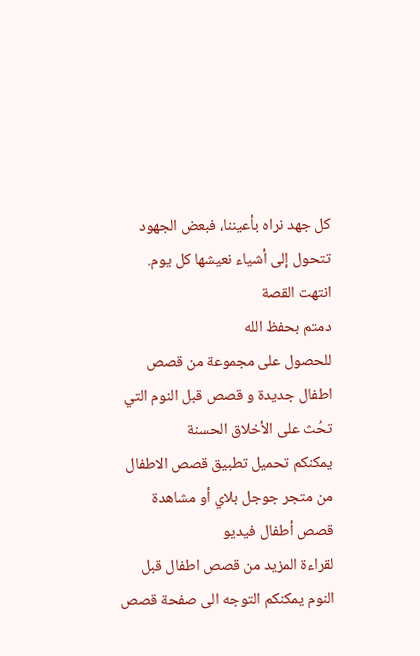كل جهد نراه بأعيننا، فبعض الجهود تتحول إلى أشياء نعيشها كل يوم.
انتهت القصة
دمتم بحفظ الله
للحصول على مجموعة من قصص اطفال جديدة و قصص قبل النوم التي تحُث على الأخلاق الحسنة
يمكنكم تحميل تطبيق قصص الاطفال من متجر جوجل بلاي أو مشاهدة قصص أطفال فيديو
لقراءة المزيد من قصص اطفال قبل النوم يمكنكم التوجه الى صفحة قصص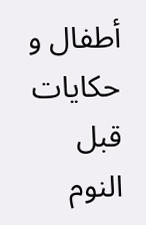أطفال و حكايات قبل النوم